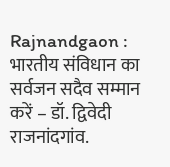Rajnandgaon : भारतीय संविधान का सर्वजन सदैव सम्मान करें – डॉ. द्विवेदी
राजनांदगांव.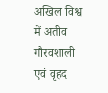अखिल विश्व में अतीव गौरवशाली एवं वृहद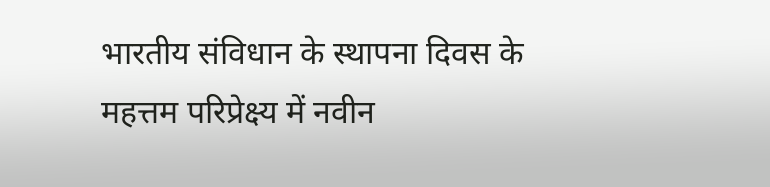भारतीय संविधान के स्थापना दिवस के महत्तम परिप्रेक्ष्य में नवीन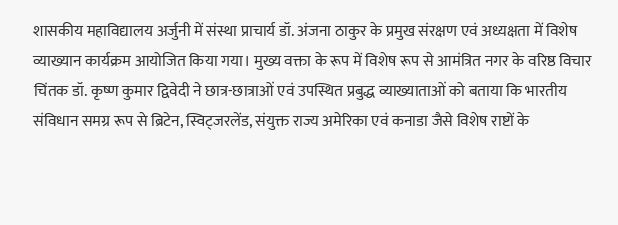शासकीय महाविद्यालय अर्जुनी में संस्था प्राचार्य डॉ. अंजना ठाकुर के प्रमुख संरक्षण एवं अध्यक्षता में विशेष व्याख्यान कार्यक्रम आयोजित किया गया। मुख्य वक्ता के रूप में विशेष रूप से आमंत्रित नगर के वरिष्ठ विचार चिंतक डॉ. कृष्ण कुमार द्विवेदी ने छात्र-छात्राओं एवं उपस्थित प्रबुद्ध व्याख्याताओं को बताया कि भारतीय संविधान समग्र रूप से ब्रिटेन, स्विट्जरलेंड, संयुक्त राज्य अमेरिका एवं कनाडा जैसे विशेष राष्टों के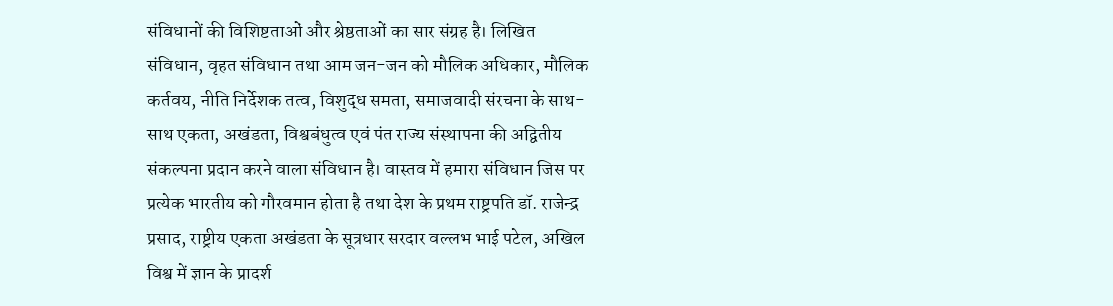संविधानों की विशिष्टताओं और श्रेष्ठताओं का सार संग्रह है। लिखित संविधान, वृहत संविधान तथा आम जन-जन को मौलिक अधिकार, मौलिक कर्तवय, नीति निर्देशक तत्व, विशुद्ध समता, समाजवादी संरचना के साथ-साथ एकता, अखंडता, विश्वबंधुत्व एवं पंत राज्य संस्थापना की अद्वितीय संकल्पना प्रदान करने वाला संविधान है। वास्तव में हमारा संविधान जिस पर प्रत्येक भारतीय को गौरवमान होता है तथा देश के प्रथम राष्ट्रपति डॉ. राजेन्द्र प्रसाद, राष्ट्रीय एकता अखंडता के सूत्रधार सरदार वल्लभ भाई पटेल, अखिल विश्व में ज्ञान के प्रादर्श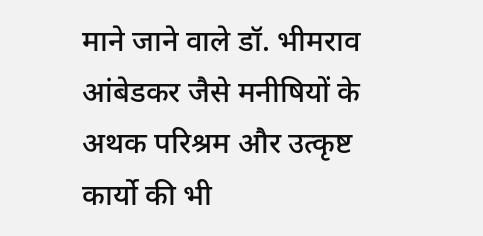माने जाने वाले डॉ. भीमराव आंबेडकर जैसे मनीषियों के अथक परिश्रम और उत्कृष्ट कार्यो की भी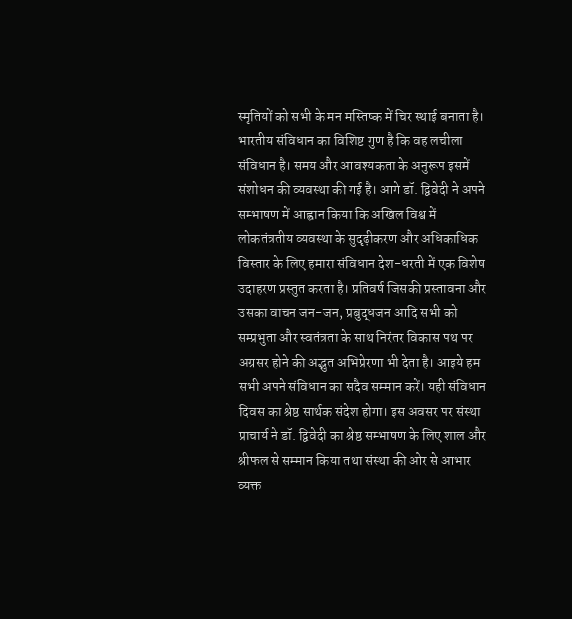स्मृतियों को सभी के मन मस्तिष्क में चिर स्थाई बनाता है।
भारतीय संविधान का विशिष्ट गुण है कि वह लचीला संविधान है। समय और आवश्यकता के अनुरूप इसमें संशोधन की व्यवस्था की गई है। आगे डॉ. द्विवेदी ने अपने सम्भाषण में आह्वान किया कि अखिल विश्व में लोकतंत्रतीय व्यवस्था के सुदृढ़ीकरण और अधिकाधिक विस्तार के लिए हमारा संविधान देश-धरती में एक विशेष उदाहरण प्रस्तुत करता है। प्रतिवर्ष जिसकी प्रस्तावना और उसका वाचन जन-जन, प्रबुद्धजन आदि सभी को सम्प्रभुता और स्वतंत्रता के साथ निरंतर विकास पथ पर अग्रसर होने की अद्भुत अभिप्रेरणा भी देता है। आइये हम सभी अपने संविधान का सदैव सम्मान करें। यही संविधान दिवस का श्रेष्ठ सार्थक संदेश होगा। इस अवसर पर संस्था प्राचार्य ने डॉ. द्विवेदी का श्रेष्ठ सम्भाषण के लिए शाल और श्रीफल से सम्मान किया तथा संस्था की ओर से आभार व्यक्त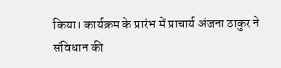किया। कार्यक्रम के प्रारंभ में प्राचार्य अंजना ठाकुर ने संविधान की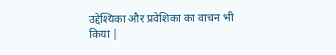उद्देश्यिका और प्रवेशिका का वाचन भी किया |